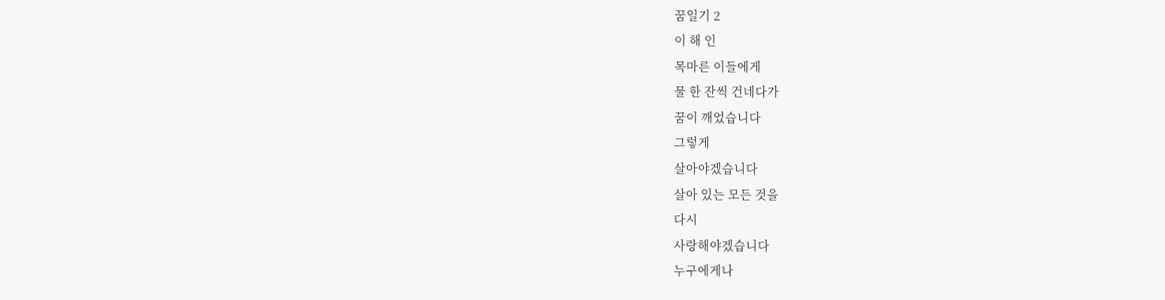꿈일기 2
이 해 인
목마른 이들에게
물 한 잔씩 건네다가
꿈이 깨었습니다
그렇게
살아야겠습니다
살아 있는 모든 것을
다시
사랑해야겠습니다
누구에게나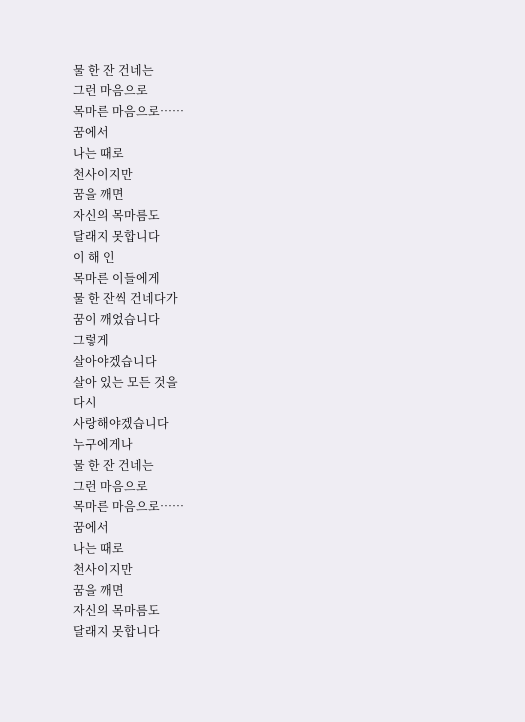물 한 잔 건네는
그런 마음으로
목마른 마음으로……
꿈에서
나는 때로
천사이지만
꿈을 깨면
자신의 목마름도
달래지 못합니다
이 해 인
목마른 이들에게
물 한 잔씩 건네다가
꿈이 깨었습니다
그렇게
살아야겠습니다
살아 있는 모든 것을
다시
사랑해야겠습니다
누구에게나
물 한 잔 건네는
그런 마음으로
목마른 마음으로……
꿈에서
나는 때로
천사이지만
꿈을 깨면
자신의 목마름도
달래지 못합니다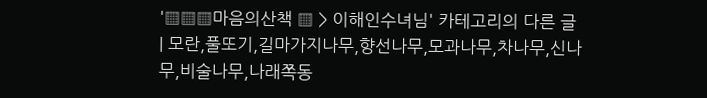'▒▒▒마음의산책 ▒ > 이해인수녀님' 카테고리의 다른 글
| 모란,풀또기,길마가지나무,향선나무,모과나무,차나무,신나무,비술나무,나래쪽동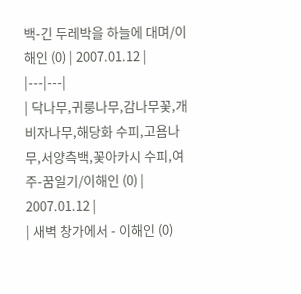백-긴 두레박을 하늘에 대며/이해인 (0) | 2007.01.12 |
|---|---|
| 닥나무,귀룽나무,감나무꽃,개비자나무,해당화 수피,고욤나무,서양측백,꽃아카시 수피,여주-꿈일기/이해인 (0) | 2007.01.12 |
| 새벽 창가에서 - 이해인 (0)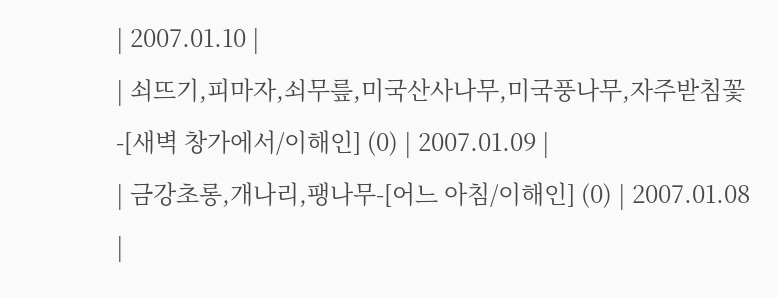| 2007.01.10 |
| 쇠뜨기,피마자,쇠무릎,미국산사나무,미국풍나무,자주받침꽃-[새벽 창가에서/이해인] (0) | 2007.01.09 |
| 금강초롱,개나리,팽나무-[어느 아침/이해인] (0) | 2007.01.08 |